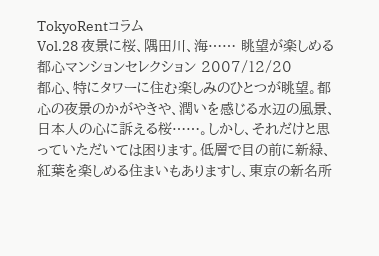TokyoRentコラム
Vol.28 夜景に桜、隅田川、海…… 眺望が楽しめる都心マンションセレクション 2007/12/20
都心、特にタワーに住む楽しみのひとつが眺望。都心の夜景のかがやきや、潤いを感じる水辺の風景、日本人の心に訴える桜……。しかし、それだけと思っていただいては困ります。低層で目の前に新緑、紅葉を楽しめる住まいもありますし、東京の新名所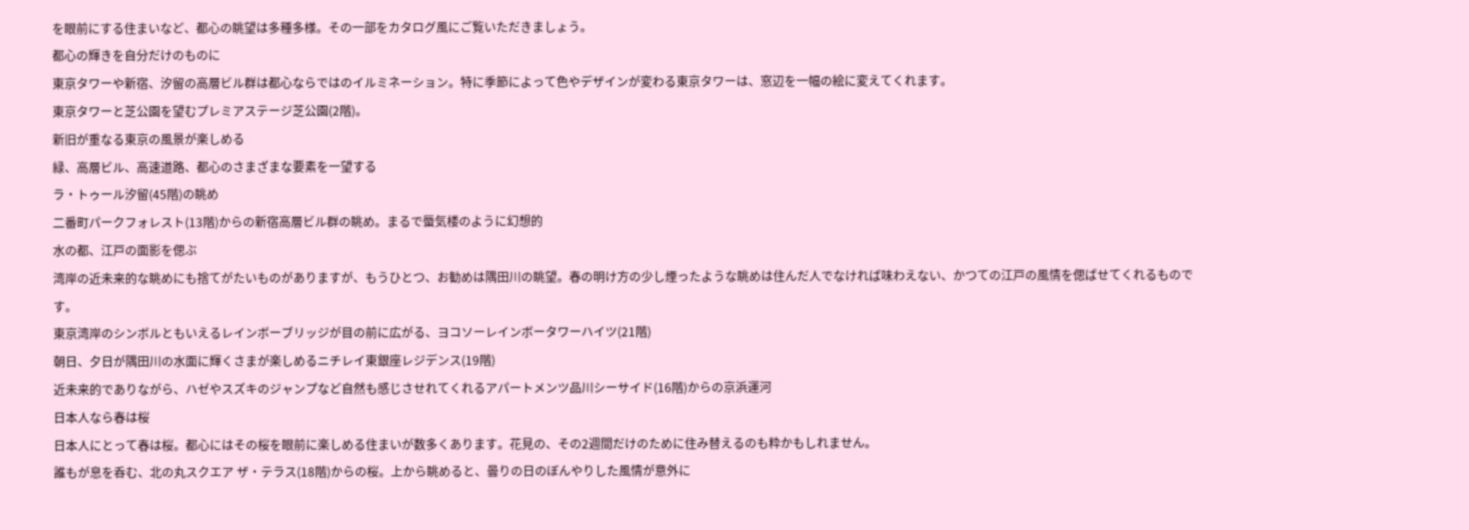を眼前にする住まいなど、都心の眺望は多種多様。その一部をカタログ風にご覧いただきましょう。
都心の輝きを自分だけのものに
東京タワーや新宿、汐留の高層ビル群は都心ならではのイルミネーション。特に季節によって色やデザインが変わる東京タワーは、窓辺を一幅の絵に変えてくれます。
東京タワーと芝公園を望むプレミアステージ芝公園(2階)。
新旧が重なる東京の風景が楽しめる
緑、高層ビル、高速道路、都心のさまざまな要素を一望する
ラ・トゥール汐留(45階)の眺め
二番町パークフォレスト(13階)からの新宿高層ビル群の眺め。まるで蜃気楼のように幻想的
水の都、江戸の面影を偲ぶ
湾岸の近未来的な眺めにも捨てがたいものがありますが、もうひとつ、お勧めは隅田川の眺望。春の明け方の少し煙ったような眺めは住んだ人でなければ味わえない、かつての江戸の風情を偲ばせてくれるものです。
東京湾岸のシンボルともいえるレインボーブリッジが目の前に広がる、ヨコソーレインボータワーハイツ(21階)
朝日、夕日が隅田川の水面に輝くさまが楽しめるニチレイ東銀座レジデンス(19階)
近未来的でありながら、ハゼやスズキのジャンプなど自然も感じさせれてくれるアパートメンツ品川シーサイド(16階)からの京浜運河
日本人なら春は桜
日本人にとって春は桜。都心にはその桜を眼前に楽しめる住まいが数多くあります。花見の、その2週間だけのために住み替えるのも粋かもしれません。
誰もが息を呑む、北の丸スクエア ザ・テラス(18階)からの桜。上から眺めると、曇りの日のぼんやりした風情が意外に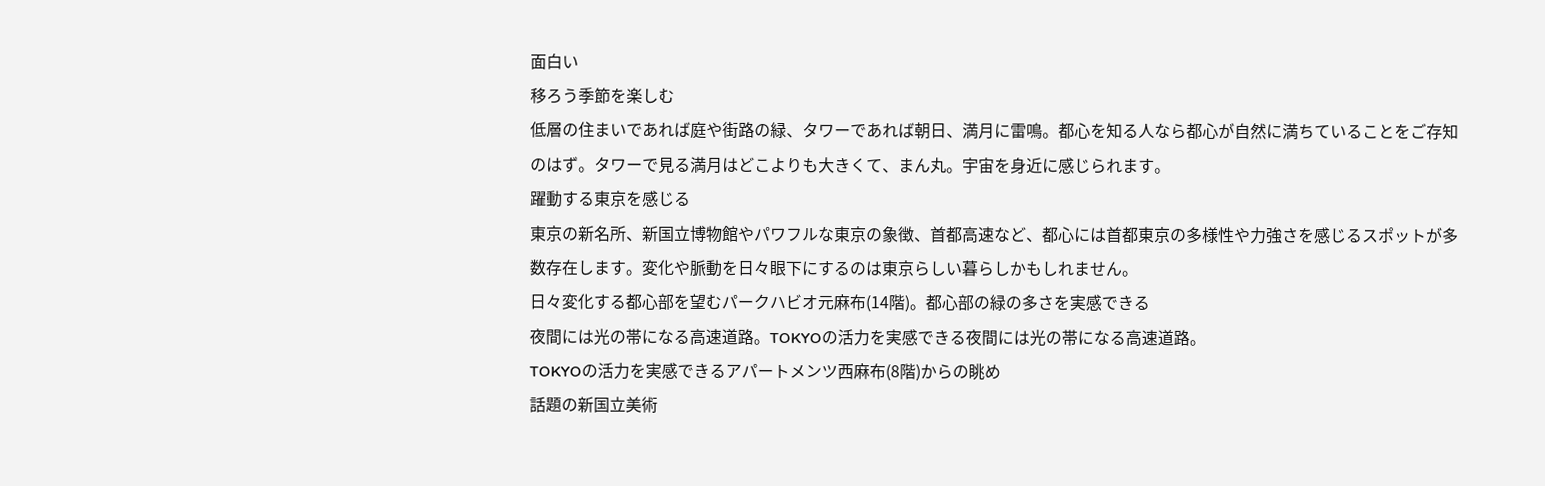面白い
移ろう季節を楽しむ
低層の住まいであれば庭や街路の緑、タワーであれば朝日、満月に雷鳴。都心を知る人なら都心が自然に満ちていることをご存知のはず。タワーで見る満月はどこよりも大きくて、まん丸。宇宙を身近に感じられます。
躍動する東京を感じる
東京の新名所、新国立博物館やパワフルな東京の象徴、首都高速など、都心には首都東京の多様性や力強さを感じるスポットが多数存在します。変化や脈動を日々眼下にするのは東京らしい暮らしかもしれません。
日々変化する都心部を望むパークハビオ元麻布(14階)。都心部の緑の多さを実感できる
夜間には光の帯になる高速道路。TOKYOの活力を実感できる夜間には光の帯になる高速道路。
TOKYOの活力を実感できるアパートメンツ西麻布(8階)からの眺め
話題の新国立美術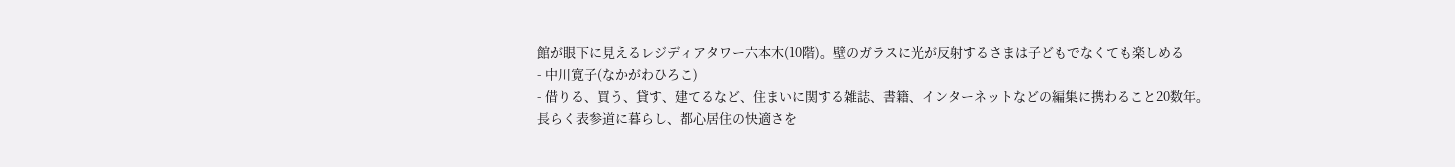館が眼下に見えるレジディアタワー六本木(10階)。壁のガラスに光が反射するさまは子どもでなくても楽しめる
- 中川寛子(なかがわひろこ)
- 借りる、買う、貸す、建てるなど、住まいに関する雑誌、書籍、インターネットなどの編集に携わること20数年。
長らく表参道に暮らし、都心居住の快適さを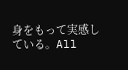身をもって実感している。All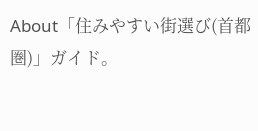About「住みやすい街選び(首都圏)」ガイド。